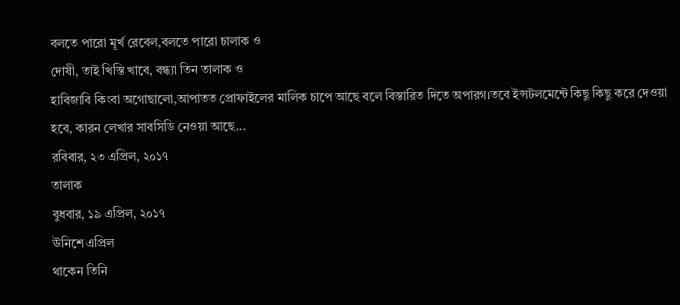বলতে পারো মূর্খ রেবেল,বলতে পারো চালাক ও
দোষী, তাই খিস্তি খাবে, বন্ধ্যা তিন তালাক ও
হাবিজাবি কিংবা অগোছালো,আপাতত প্রোফাইলের মালিক চাপে আছে বলে বিস্তারিত দিতে অপারগ।তবে ইন্সটলমেন্টে কিছু কিছু করে দেওয়া হবে, কারন লেখার সাবসিডি নেওয়া আছে...
রবিবার, ২৩ এপ্রিল, ২০১৭
তালাক
বুধবার, ১৯ এপ্রিল, ২০১৭
ঊনিশে এপ্রিল
থাকেন তিনি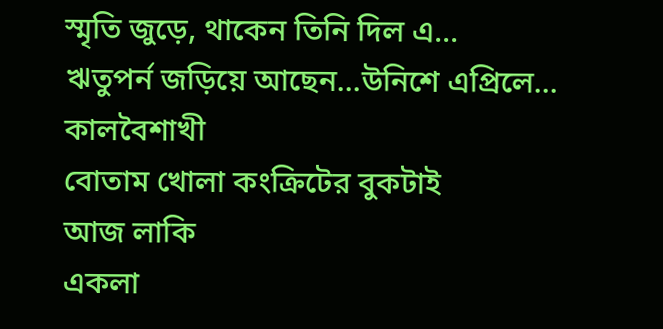স্মৃতি জুড়ে, থাকেন তিনি দিল এ...
ঋতুপর্ন জড়িয়ে আছেন...উনিশে এপ্রিলে...
কালবৈশাখী
বোতাম খোলা কংক্রিটের বুকটাই
আজ লাকি
একলা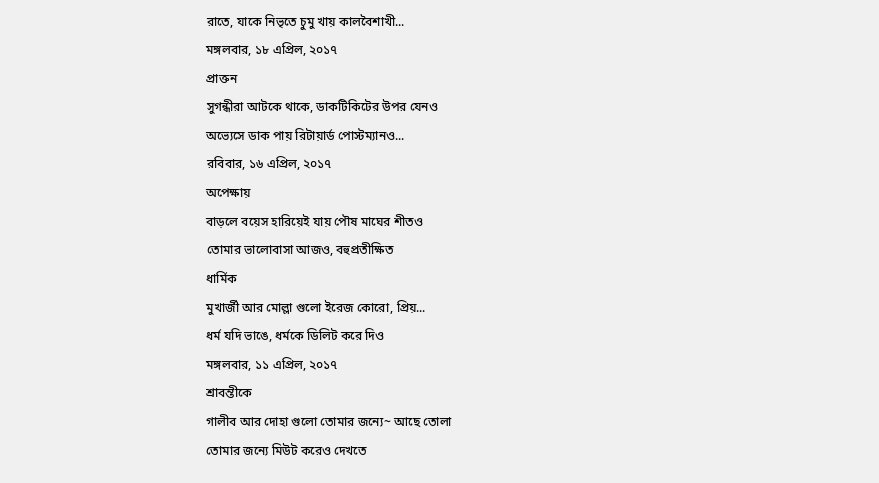রাতে, যাকে নিভৃতে চুমু খায় কালবৈশাখী...
মঙ্গলবার, ১৮ এপ্রিল, ২০১৭
প্রাক্তন
সুগন্ধীরা আটকে থাকে, ডাকটিকিটের উপর যেনও
অভ্যেসে ডাক পায় রিটায়ার্ড পোস্টম্যানও...
রবিবার, ১৬ এপ্রিল, ২০১৭
অপেক্ষায়
বাড়লে বয়েস হারিয়েই যায় পৌষ মাঘের শীতও
তোমার ভালোবাসা আজও, বহুপ্রতীক্ষিত
ধার্মিক
মুখার্জী আর মোল্লা গুলো ইরেজ কোরো, প্রিয়...
ধর্ম যদি ভাঙে, ধর্মকে ডিলিট করে দিও
মঙ্গলবার, ১১ এপ্রিল, ২০১৭
শ্রাবন্তীকে
গালীব আর দোহা গুলো তোমার জন্যে~ আছে তোলা
তোমার জন্যে মিউট করেও দেখতে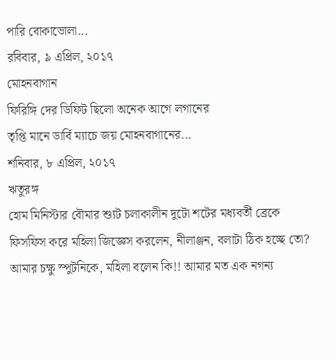পারি বোকাভোলা...
রবিবার, ৯ এপ্রিল, ২০১৭
মোহনবাগান
ফিরিঙ্গি দের ডিফিট ছিলো অনেক আগে লগানের
তৃপ্তি মানে ডার্বি ম্যাচে জয় মোহনবাগানের...
শনিবার, ৮ এপ্রিল, ২০১৭
ঋতুরঙ্গ
হোম মিনিস্টার বৌমার শ্যুট চলাকালীন দুটো শটের মধ্যবর্তী ব্রেকে ফিসফিস করে মহিলা জিজ্ঞেস করলেন, নীলাঞ্জন, বলাটা ঠিক হচ্ছে তো? আমার চক্ষু স্পুটনিকে, মহিলা বলেন কি!! আমার মত এক নগন্য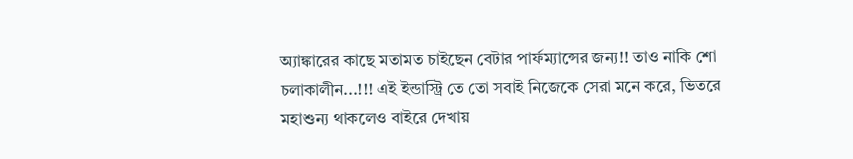অ্যাঙ্কারের কাছে মতামত চাইছেন বেটার পার্ফম্যান্সের জন্য!! তাও নাকি শো চলাকালীন...!!! এই ইন্ডাস্ট্রি তে তো সবাই নিজেকে সেরা মনে করে, ভিতরে মহাশুন্য থাকলেও বাইরে দেখায়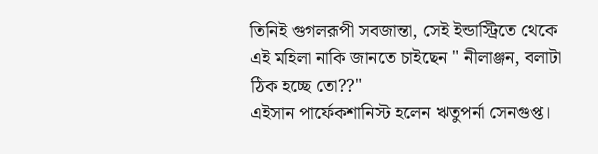তিনিই গুগলরূপী সবজান্তা, সেই ইন্ডাস্ট্রিতে থেকে এই মহিলা নাকি জানতে চাইছেন " নীলাঞ্জন, বলাটা ঠিক হচ্ছে তো??"
এইসান পার্ফেকশানিস্ট হলেন ঋতুপর্না সেনগুপ্ত।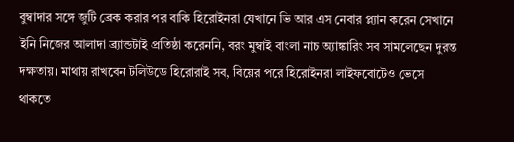বুম্বাদার সঙ্গে জুটি ব্রেক করার পর বাকি হিরোইনরা যেখানে ভি আর এস নেবার প্ল্যান করেন সেখানে ইনি নিজের আলাদা ব্র্যান্ডটাই প্রতিষ্ঠা করেননি, বরং মুম্বাই বাংলা নাচ অ্যাঙ্কারিং সব সামলেছেন দুরন্ত দক্ষতায়। মাথায় রাখবেন টলিউডে হিরোরাই সব, বিয়ের পরে হিরোইনরা লাইফবোটেও ভেসে থাকতে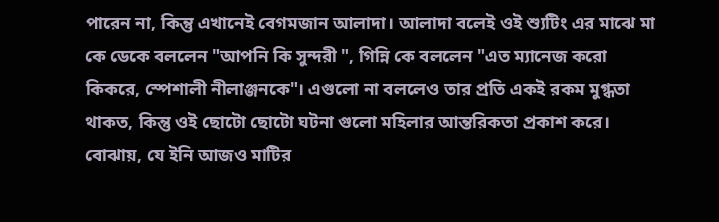পারেন না, কিন্তু এখানেই বেগমজান আলাদা। আলাদা বলেই ওই শ্যুটিং এর মাঝে মা কে ডেকে বললেন "আপনি কি সুন্দরী ", গিন্নি কে বললেন "এত ম্যানেজ করো কিকরে, স্পেশালী নীলাঞ্জনকে"। এগুলো না বললেও তার প্রতি একই রকম মুগ্ধতা থাকত, কিন্তু ওই ছোটো ছোটো ঘটনা গুলো মহিলার আন্তরিকতা প্রকাশ করে। বোঝায়, যে ইনি আজও মাটির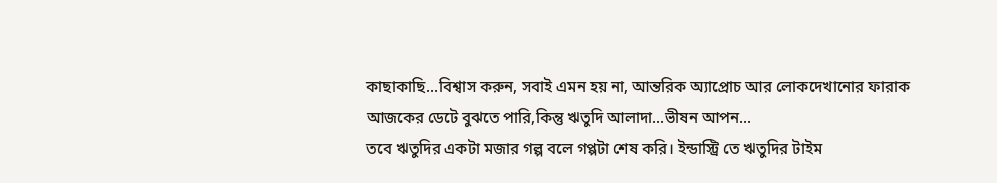কাছাকাছি...বিশ্বাস করুন, সবাই এমন হয় না, আন্তরিক অ্যাপ্রোচ আর লোকদেখানোর ফারাক আজকের ডেটে বুঝতে পারি,কিন্তু ঋতুদি আলাদা...ভীষন আপন...
তবে ঋতুদির একটা মজার গল্প বলে গপ্পটা শেষ করি। ইন্ডাস্ট্রি তে ঋতুদির টাইম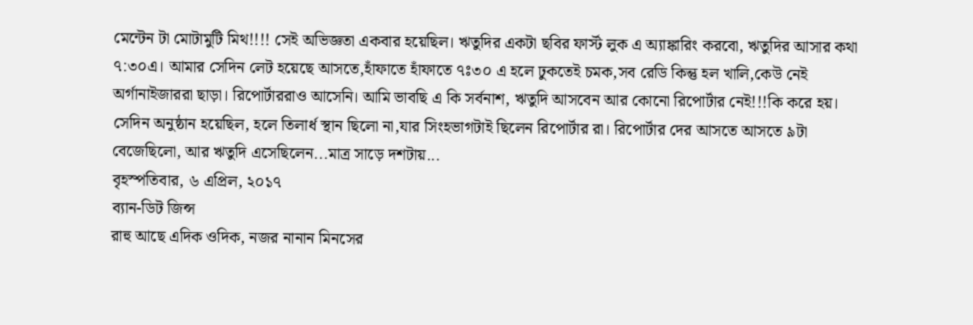মেন্টেন টা মোটামুটি মিথ!!!! সেই অভিজ্ঞতা একবার হয়েছিল। ঋতুদির একটা ছবির ফার্স্ট লুক এ অ্যাঙ্কারিং করবো, ঋতুদির আসার কথা ৭:৩০এ। আমার সেদিন লেট হয়েছে আসতে,হাঁফাতে হাঁফাতে ৭ঃ৩০ এ হলে ঢুকতেই চমক,সব রেডি কিন্তু হল খালি,কেউ নেই অর্গানাইজাররা ছাড়া। রিপোর্টাররাও আসেনি। আমি ভাবছি এ কি সর্বনাশ, ঋতুদি আসবেন আর কোনো রিপোর্টার নেই!!!কি করে হয়। সেদিন অনুষ্ঠান হয়েছিল, হলে তিলার্ধ স্থান ছিলো না,যার সিংহভাগটাই ছিলেন রিপোর্টার রা। রিপোর্টার দের আসতে আসতে ৯টা বেজেছিলো, আর ঋতুদি এসেছিলেন...মাত্র সাড়ে দশটায়...
বৃহস্পতিবার, ৬ এপ্রিল, ২০১৭
ব্যান-ডিট জিন্স
রাহু আছে এদিক ওদিক, নজর নানান মিনসের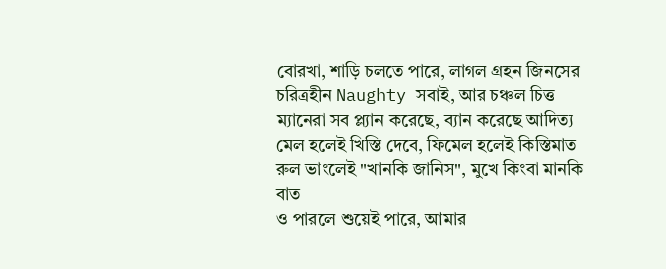বোরখা, শাড়ি চলতে পারে, লাগল গ্রহন জিনসের
চরিত্রহীন Naughty সবাই, আর চঞ্চল চিত্ত
ম্যানেরা সব প্ল্যান করেছে, ব্যান করেছে আদিত্য
মেল হলেই খিস্তি দেবে, ফিমেল হলেই কিস্তিমাত
রুল ভাংলেই "খানকি জানিস", মুখে কিংবা মানকি বাত
ও পারলে শুয়েই পারে, আমার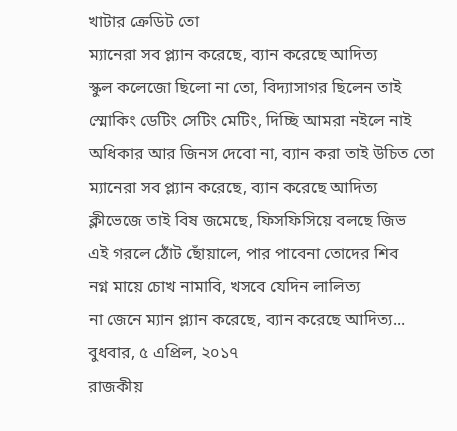খাটার ক্রেডিট তো
ম্যানেরা সব প্ল্যান করেছে, ব্যান করেছে আদিত্য
স্কুল কলেজো ছিলো না তো, বিদ্যাসাগর ছিলেন তাই
স্মোকিং ডেটিং সেটিং মেটিং, দিচ্ছি আমরা নইলে নাই
অধিকার আর জিনস দেবো না, ব্যান করা তাই উচিত তো
ম্যানেরা সব প্ল্যান করেছে, ব্যান করেছে আদিত্য
ক্লীভেজে তাই বিষ জমেছে, ফিসফিসিয়ে বলছে জিভ
এই গরলে ঠোঁট ছোঁয়ালে, পার পাবেনা তোদের শিব
নগ্ন মায়ে চোখ নামাবি, খসবে যেদিন লালিত্য
না জেনে ম্যান প্ল্যান করেছে, ব্যান করেছে আদিত্য...
বুধবার, ৫ এপ্রিল, ২০১৭
রাজকীয়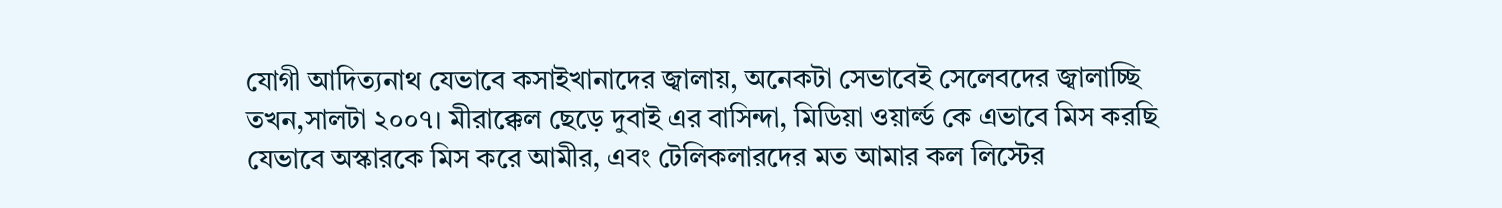যোগী আদিত্যনাথ যেভাবে কসাইখানাদের জ্বালায়, অনেকটা সেভাবেই সেলেবদের জ্বালাচ্ছি তখন,সালটা ২০০৭। মীরাক্কেল ছেড়ে দুবাই এর বাসিন্দা, মিডিয়া ওয়ার্ল্ড কে এভাবে মিস করছি যেভাবে অস্কারকে মিস করে আমীর, এবং টেলিকলারদের মত আমার কল লিস্টের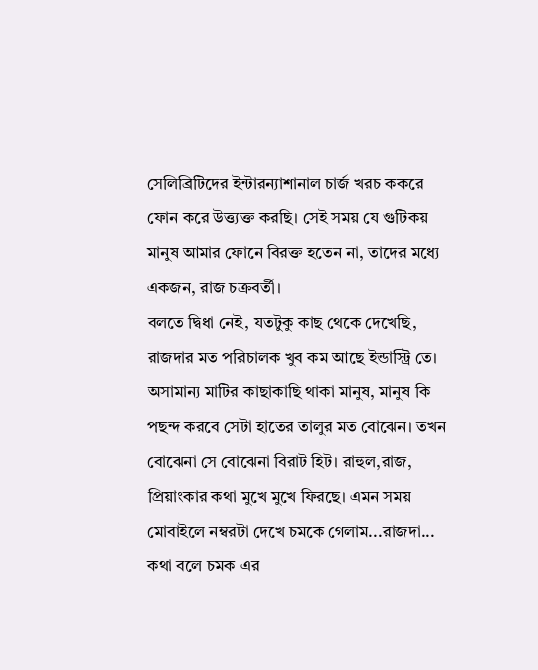সেলিব্রিটিদের ইন্টারন্যাশানাল চার্জ খরচ ককরে ফোন করে উত্ত্যক্ত করছি। সেই সময় যে গুটিকয় মানুষ আমার ফোনে বিরক্ত হতেন না, তাদের মধ্যে একজন, রাজ চক্রবর্তী।
বলতে দ্বিধা নেই, যতটুকু কাছ থেকে দেখেছি, রাজদার মত পরিচালক খুব কম আছে ইন্ডাস্ট্রি তে। অসামান্য মাটির কাছাকাছি থাকা মানুষ, মানুষ কি পছন্দ করবে সেটা হাতের তালুর মত বোঝেন। তখন বোঝেনা সে বোঝেনা বিরাট হিট। রাহুল,রাজ, প্রিয়াংকার কথা মুখে মুখে ফিরছে। এমন সময় মোবাইলে নম্বরটা দেখে চমকে গেলাম...রাজদা...
কথা বলে চমক এর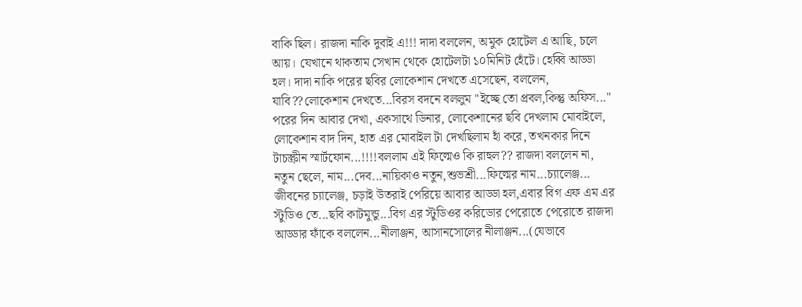বাকি ছিল। রাজদা নাকি দুবাই এ!!! দাদা বললেন, অমুক হোটেল এ আছি, চলে আয়। যেখানে থাকতাম সেখান থেকে হোটেলটা ১০মিনিট হেঁটে। হেব্বি আড্ডা হল। দাদা নাকি পরের ছবির লোকেশান দেখতে এসেছেন, বললেন, যাবি??লোকেশান দেখতে...বিরস বদনে বললুম "ইচ্ছে তো প্রবল,কিন্তু অফিস..."
পরের দিন আবার দেখা, একসাথে ডিনার, লোকেশানের ছবি দেখলাম মোবাইলে, লোকেশান বাদ দিন, হাত এর মোবাইল টা দেখছিলাম হাঁ করে, তখনকার দিনে টাচস্ক্রীন স্মার্টফোন...!!!!বললাম এই ফিল্মেও কি রাহুল?? রাজদা বললেন না, নতুন ছেলে, নাম...দেব...নায়িকাও নতুন,শুভশ্রী...ফিল্মের নাম...চ্যালেঞ্জ...
জীবনের চ্যালেঞ্জ, চড়াই উতরাই পেরিয়ে আবার আড্ডা হল,এবার বিগ এফ এম এর স্টুডিও তে...ছবি কাটমুন্ডু...বিগ এর স্টুডিওর করিডোর পেরোতে পেরোতে রাজদা আড্ডার ফাঁকে বললেন...নীলাঞ্জন, আসানসোলের নীলাঞ্জন...(যেভাবে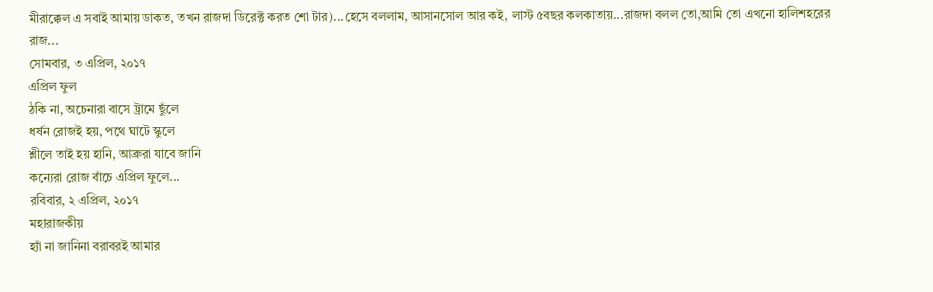মীরাক্কেল এ সবাই আমায় ডাকত, তখন রাজদা ডিরেক্ট করত শো টার)...হেসে বললাম, আসানসোল আর কই, লাস্ট ৫বছর কলকাতায়...রাজদা বলল তো,আমি তো এখনো হালিশহরের রাজ...
সোমবার, ৩ এপ্রিল, ২০১৭
এপ্রিল ফুল
ঠকি না, অচেনারা বাসে ট্রামে ছুঁলে
ধর্ষন রোজই হয়, পথে ঘাটে স্কুলে
শ্লীলে তাই হয় হানি, আব্রুরা যাবে জানি
কন্যেরা রোজ বাঁচে এপ্রিল ফুলে...
রবিবার, ২ এপ্রিল, ২০১৭
মহারাজকীয়
হ্যাঁ না জানিনা বরাবরই আমার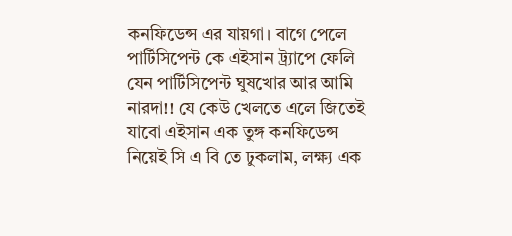কনফিডেন্স এর যায়গা। বাগে পেলে পার্টিসিপেন্ট কে এইসান ট্র্যাপে ফেলি যেন পার্টিসিপেন্ট ঘুষখোর আর আমি নারদা!! যে কেউ খেলতে এলে জিতেই যাবো এইসান এক তুঙ্গ কনফিডেন্স নিয়েই সি এ বি তে ঢুকলাম, লক্ষ্য এক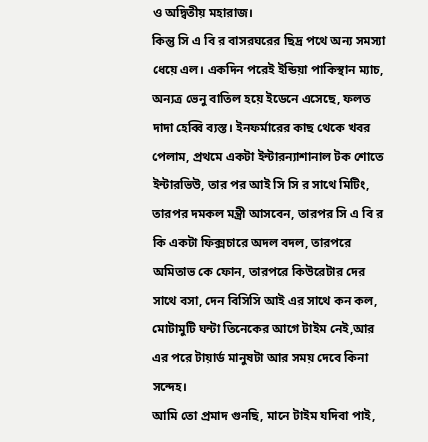ও অদ্বিতীয় মহারাজ।
কিন্তু সি এ বি র বাসরঘরের ছিদ্র পথে অন্য সমস্যা ধেয়ে এল। একদিন পরেই ইন্ডিয়া পাকিস্থান ম্যাচ, অন্যত্র ভেনু বাতিল হয়ে ইডেনে এসেছে, ফলত দাদা হেব্বি ব্যস্ত। ইনফর্মারের কাছ থেকে খবর পেলাম, প্রথমে একটা ইন্টারন্যাশানাল টক শোতে ইন্টারভিউ, তার পর আই সি সি র সাথে মিটিং, তারপর দমকল মন্ত্রী আসবেন, তারপর সি এ বি র কি একটা ফিক্সচারে অদল বদল, তারপরে অমিতাভ কে ফোন, তারপরে কিউরেটার দের সাথে বসা, দেন বিসিসি আই এর সাথে কন কল, মোটামুটি ঘন্টা তিনেকের আগে টাইম নেই,আর এর পরে টায়ার্ড মানুষটা আর সময় দেবে কিনা সন্দেহ।
আমি তো প্রমাদ গুনছি, মানে টাইম যদিবা পাই,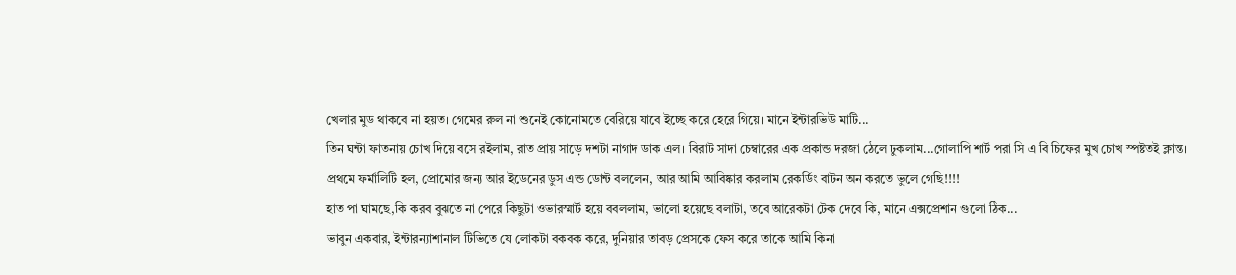খেলার মুড থাকবে না হয়ত। গেমের রুল না শুনেই কোনোমতে বেরিয়ে যাবে ইচ্ছে করে হেরে গিয়ে। মানে ইন্টারভিউ মাটি...
তিন ঘন্টা ফাতনায় চোখ দিয়ে বসে রইলাম, রাত প্রায় সাড়ে দশটা নাগাদ ডাক এল। বিরাট সাদা চেম্বারের এক প্রকান্ড দরজা ঠেলে ঢুকলাম...গোলাপি শার্ট পরা সি এ বি চিফের মুখ চোখ স্পষ্টতই ক্লান্ত। প্রথমে ফর্মালিটি হল, প্রোমোর জন্য আর ইডেনের ডুস এন্ড ডোন্ট বললেন, আর আমি আবিষ্কার করলাম রেকর্ডিং বাটন অন করতে ভুলে গেছি!!!!
হাত পা ঘামছে,কি করব বুঝতে না পেরে কিছুটা ওভারস্মার্ট হয়ে ববললাম, ভালো হয়েছে বলাটা, তবে আরেকটা টেক দেবে কি, মানে এক্সপ্রেশান গুলো ঠিক...
ভাবুন একবার, ইন্টারন্যাশানাল টিভিতে যে লোকটা বকবক করে, দুনিয়ার তাবড় প্রেসকে ফেস করে তাকে আমি কিনা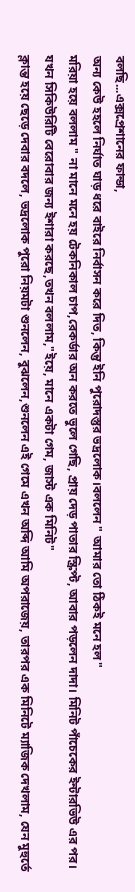বলছি...এক্সপ্রেশানের ফান্ডা,
অন্য কেউ হহলে নির্ঘাত ঘাড় ধরে বাইরে নির্বাসন করে দিত, কিন্তু ইনি পুরোদস্তুর ভদ্রলোক।বললেন " আমার তো ঠিকই মনে হল"
মরিয়া হয়ে বললাম " না মানে মনে হয় টেকনিকাল চাপ,রেকর্ডার অন করতে ভুলে গেছি, প্রায় দেড় পাতার স্ক্রিপ্ট, আবার পড়লেন দাদা। মিনিট পাঁচেকের ইন্টারভিউ এর পর।
যখন সিকিউরিটি বেরোবার জন্য ইশারা করছে,তখন বললাম,"ইয়ে, মানে একটা গেম, জাস্ট এক মিনিট"
ক্লান্ত হয়ে ছেড়ে দেবার বদলে, ভদ্রলোক পুরো নিয়মটা শুনলেন, বুঝলেন,শুনলেন এই গেমে এখন অব্দি আমি অপরাজেয়, তারপর এক মিনিটে ম্যাজিক দেখলাম, যেন মুহুর্তে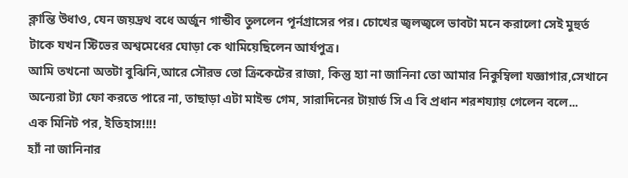ক্লান্তি উধাও, যেন জয়দ্রথ বধে অর্জুন গান্ডীব তুললেন পূর্নগ্রাসের পর। চোখের জ্বলজ্বলে ভাবটা মনে করালো সেই মুহুর্ত টাকে যখন স্টিভের অশ্বমেধের ঘোড়া কে থামিয়েছিলেন আর্যপুত্র।
আমি তখনো অতটা বুঝিনি,আরে সৌরভ তো ক্রিকেটের রাজা, কিন্তু হ্যা না জানিনা তো আমার নিকুম্বিলা যজ্ঞাগার,সেখানে অন্যেরা ট্যা ফো করতে পারে না, তাছাড়া এটা মাইন্ড গেম, সারাদিনের টায়ার্ড সি এ বি প্রধান শরশয্যায় গেলেন বলে...
এক মিনিট পর, ইতিহাস!!!!
হ্যাঁ না জানিনার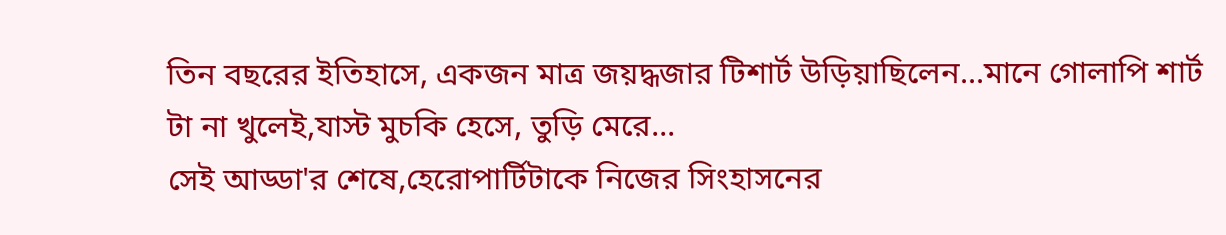তিন বছরের ইতিহাসে, একজন মাত্র জয়দ্ধজার টিশার্ট উড়িয়াছিলেন...মানে গোলাপি শার্ট টা না খুলেই,যাস্ট মুচকি হেসে, তুড়ি মেরে...
সেই আড্ডা'র শেষে,হেরোপার্টিটাকে নিজের সিংহাসনের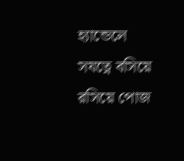হ্যান্ডেলে সযত্নে বসিয়ে রসিয়ে পোজ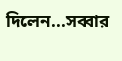দিলেন...সব্বার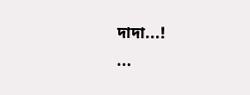দাদা...!
...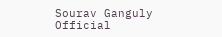Sourav Ganguly Official